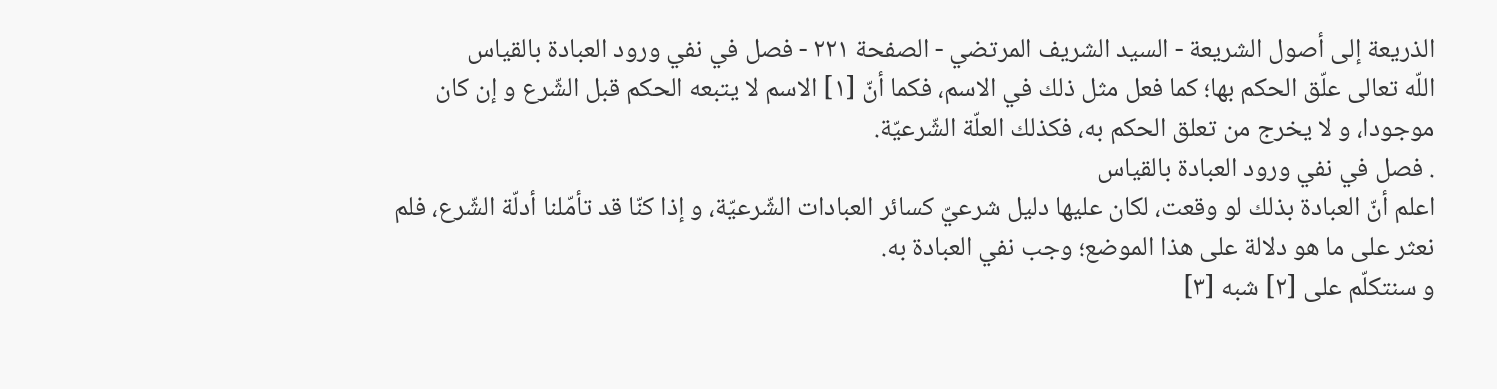الذريعة إلى أصول الشريعة - السيد الشريف المرتضي - الصفحة ٢٢١ - فصل في نفي ورود العبادة بالقياس
اللّه تعالى علّق الحكم بها؛ كما فعل مثل ذلك في الاسم، فكما أنّ [١] الاسم لا يتبعه الحكم قبل الشّرع و إن كان موجودا، و لا يخرج من تعلق الحكم به، فكذلك العلّة الشّرعيّة.
. فصل في نفي ورود العبادة بالقياس
اعلم أنّ العبادة بذلك لو وقعت، لكان عليها دليل شرعيّ كسائر العبادات الشّرعيّة، و إذا كنّا قد تأمّلنا أدلّة الشّرع، فلم نعثر على ما هو دلالة على هذا الموضع؛ وجب نفي العبادة به.
و سنتكلّم على [٢] شبه [٣]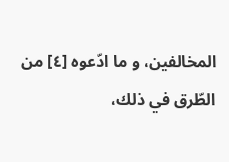المخالفين، و ما ادّعوه [٤] من الطّرق في ذلك،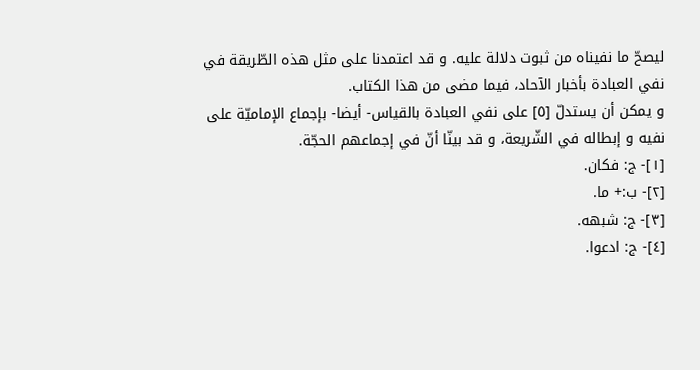ليصحّ ما نفيناه من ثبوت دلالة عليه. و قد اعتمدنا على مثل هذه الطّريقة في نفي العبادة بأخبار الآحاد، فيما مضى من هذا الكتاب.
و يمكن أن يستدلّ [٥] على نفي العبادة بالقياس- أيضا- بإجماع الإماميّة على نفيه و إبطاله في الشّريعة، و قد بينّا أنّ في إجماعهم الحجّة.
[١]- ج: فكان.
[٢]- ب:+ ما.
[٣]- ج: شبهه.
[٤]- ج: ادعوا.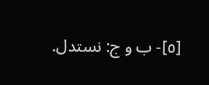[٥]- ب و ج: نستدل.